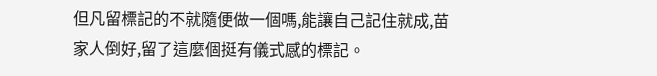但凡留標記的不就隨便做一個嗎,能讓自己記住就成,苗家人倒好,留了這麼個挺有儀式感的標記。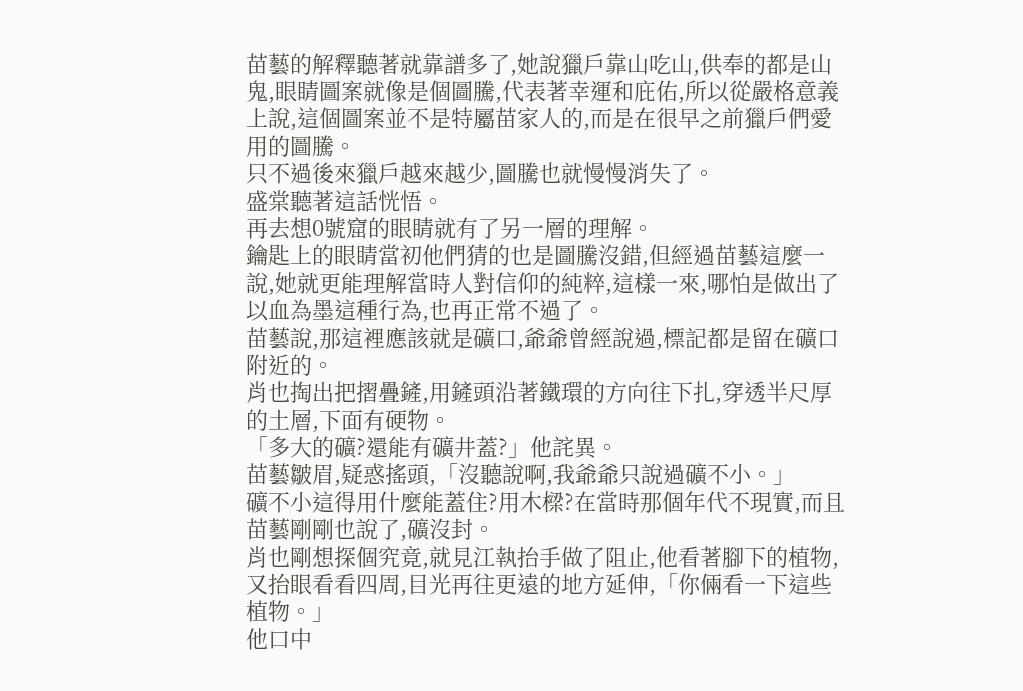苗藝的解釋聽著就靠譜多了,她說獵戶靠山吃山,供奉的都是山鬼,眼睛圖案就像是個圖騰,代表著幸運和庇佑,所以從嚴格意義上說,這個圖案並不是特屬苗家人的,而是在很早之前獵戶們愛用的圖騰。
只不過後來獵戶越來越少,圖騰也就慢慢消失了。
盛棠聽著這話恍悟。
再去想0號窟的眼睛就有了另一層的理解。
鑰匙上的眼睛當初他們猜的也是圖騰沒錯,但經過苗藝這麼一說,她就更能理解當時人對信仰的純粹,這樣一來,哪怕是做出了以血為墨這種行為,也再正常不過了。
苗藝說,那這裡應該就是礦口,爺爺曾經說過,標記都是留在礦口附近的。
肖也掏出把摺疊鏟,用鏟頭沿著鐵環的方向往下扎,穿透半尺厚的土層,下面有硬物。
「多大的礦?還能有礦井蓋?」他詫異。
苗藝皺眉,疑惑搖頭,「沒聽說啊,我爺爺只說過礦不小。」
礦不小這得用什麼能蓋住?用木樑?在當時那個年代不現實,而且苗藝剛剛也說了,礦沒封。
肖也剛想探個究竟,就見江執抬手做了阻止,他看著腳下的植物,又抬眼看看四周,目光再往更遠的地方延伸,「你倆看一下這些植物。」
他口中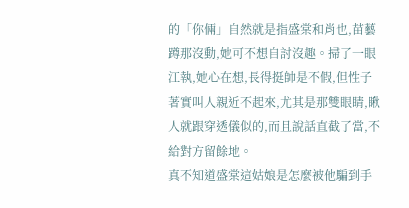的「你倆」自然就是指盛棠和肖也,苗藝蹲那沒動,她可不想自討沒趣。掃了一眼江執,她心在想,長得挺帥是不假,但性子著實叫人親近不起來,尤其是那雙眼睛,瞅人就跟穿透儀似的,而且說話直截了當,不給對方留餘地。
真不知道盛棠這姑娘是怎麼被他騙到手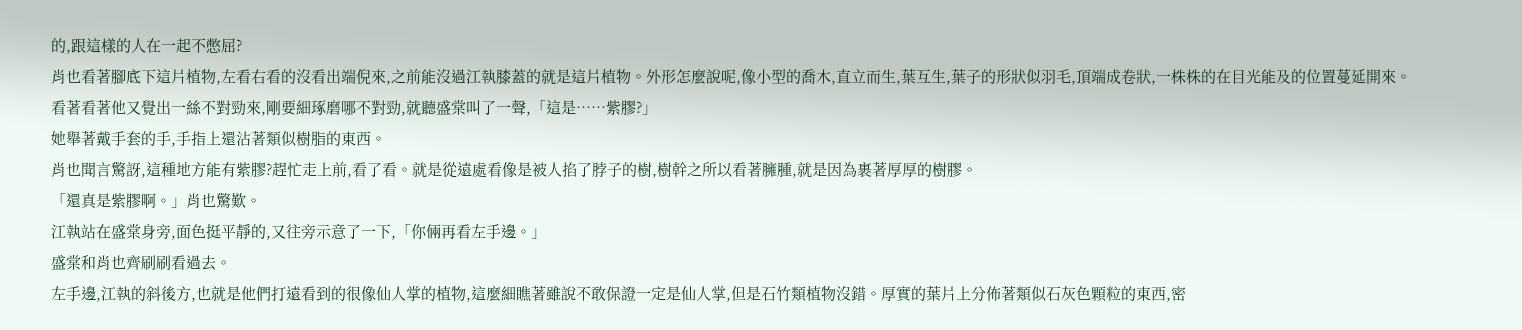的,跟這樣的人在一起不憋屈?
肖也看著腳底下這片植物,左看右看的沒看出端倪來,之前能沒過江執膝蓋的就是這片植物。外形怎麼說呢,像小型的喬木,直立而生,葉互生,葉子的形狀似羽毛,頂端成卷狀,一株株的在目光能及的位置蔓延開來。
看著看著他又覺出一絲不對勁來,剛要細琢磨哪不對勁,就聽盛棠叫了一聲,「這是……紫膠?」
她舉著戴手套的手,手指上還沾著類似樹脂的東西。
肖也聞言驚訝,這種地方能有紫膠?趕忙走上前,看了看。就是從遠處看像是被人掐了脖子的樹,樹幹之所以看著臃腫,就是因為裹著厚厚的樹膠。
「還真是紫膠啊。」肖也驚歎。
江執站在盛棠身旁,面色挺平靜的,又往旁示意了一下,「你倆再看左手邊。」
盛棠和肖也齊刷刷看過去。
左手邊,江執的斜後方,也就是他們打遠看到的很像仙人掌的植物,這麼細瞧著雖說不敢保證一定是仙人掌,但是石竹類植物沒錯。厚實的葉片上分佈著類似石灰色顆粒的東西,密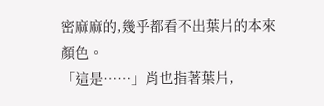密麻麻的,幾乎都看不出葉片的本來顏色。
「這是……」肖也指著葉片,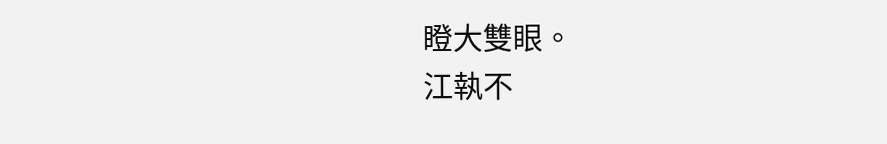瞪大雙眼。
江執不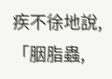疾不徐地說,「胭脂蟲,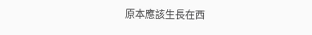原本應該生長在西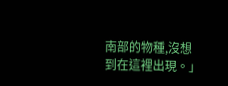南部的物種,沒想到在這裡出現。」